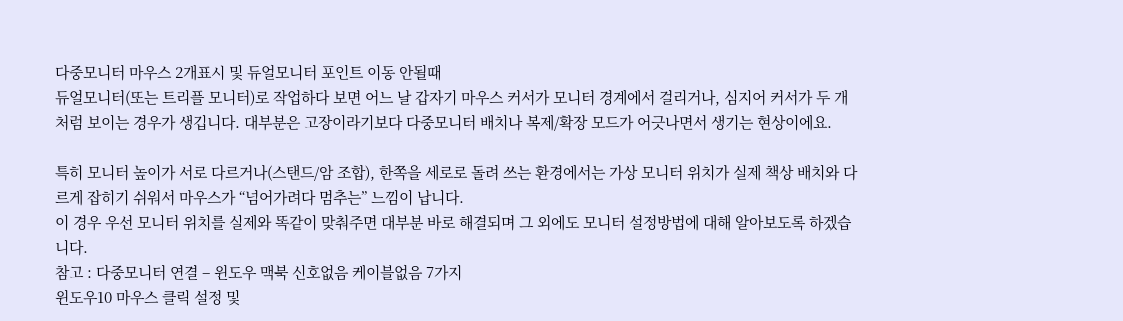다중모니터 마우스 2개표시 및 듀얼모니터 포인트 이동 안될때
듀얼모니터(또는 트리플 모니터)로 작업하다 보면 어느 날 갑자기 마우스 커서가 모니터 경계에서 걸리거나, 심지어 커서가 두 개처럼 보이는 경우가 생깁니다. 대부분은 고장이라기보다 다중모니터 배치나 복제/확장 모드가 어긋나면서 생기는 현상이에요.

특히 모니터 높이가 서로 다르거나(스탠드/암 조합), 한쪽을 세로로 돌려 쓰는 환경에서는 가상 모니터 위치가 실제 책상 배치와 다르게 잡히기 쉬워서 마우스가 “넘어가려다 멈추는” 느낌이 납니다.
이 경우 우선 모니터 위치를 실제와 똑같이 맞춰주면 대부분 바로 해결되며 그 외에도 모니터 설정방법에 대해 알아보도록 하겠습니다.
참고 : 다중모니터 연결 – 윈도우 맥북 신호없음 케이블없음 7가지
윈도우10 마우스 클릭 설정 및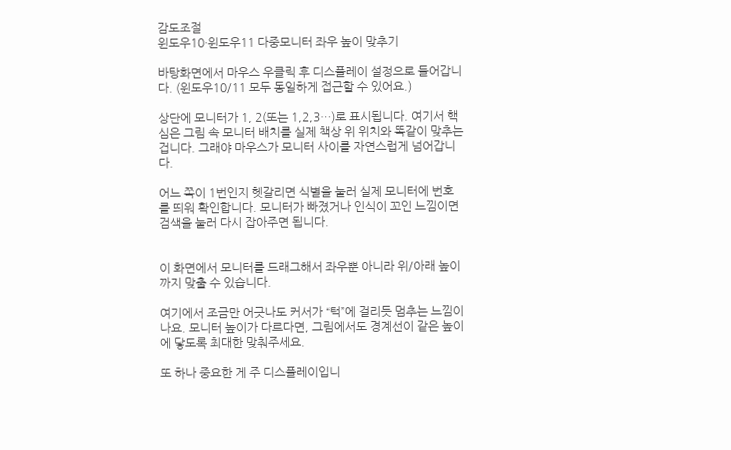감도조절
윈도우10·윈도우11 다중모니터 좌우 높이 맞추기

바탕화면에서 마우스 우클릭 후 디스플레이 설정으로 들어갑니다. (윈도우10/11 모두 동일하게 접근할 수 있어요.)

상단에 모니터가 1, 2(또는 1,2,3…)로 표시됩니다. 여기서 핵심은 그림 속 모니터 배치를 실제 책상 위 위치와 똑같이 맞추는 겁니다. 그래야 마우스가 모니터 사이를 자연스럽게 넘어갑니다.

어느 쪽이 1번인지 헷갈리면 식별을 눌러 실제 모니터에 번호를 띄워 확인합니다. 모니터가 빠졌거나 인식이 꼬인 느낌이면 검색을 눌러 다시 잡아주면 됩니다.


이 화면에서 모니터를 드래그해서 좌우뿐 아니라 위/아래 높이까지 맞출 수 있습니다.

여기에서 조금만 어긋나도 커서가 “턱”에 걸리듯 멈추는 느낌이 나요. 모니터 높이가 다르다면, 그림에서도 경계선이 같은 높이에 닿도록 최대한 맞춰주세요.

또 하나 중요한 게 주 디스플레이입니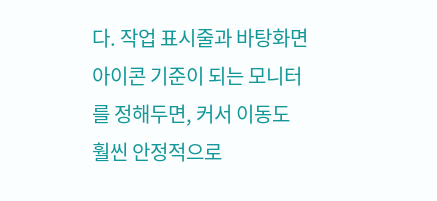다. 작업 표시줄과 바탕화면 아이콘 기준이 되는 모니터를 정해두면, 커서 이동도 훨씬 안정적으로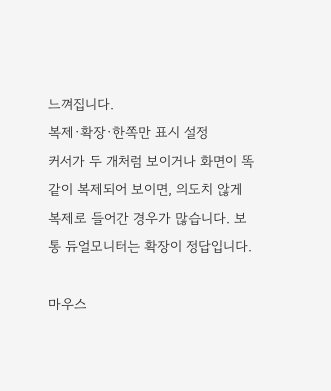느껴집니다.
복제·확장·한쪽만 표시 설정
커서가 두 개처럼 보이거나 화면이 똑같이 복제되어 보이면, 의도치 않게 복제로 들어간 경우가 많습니다. 보통 듀얼모니터는 확장이 정답입니다.

마우스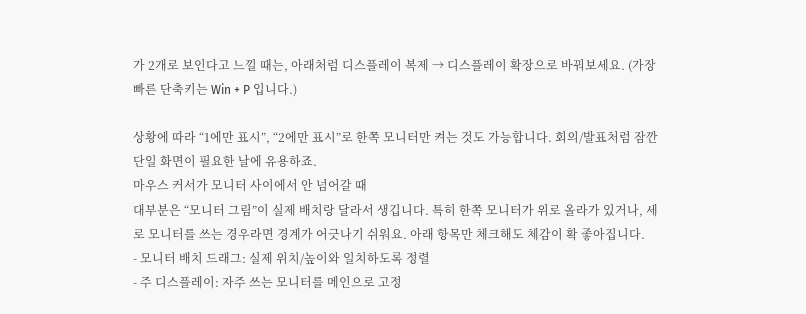가 2개로 보인다고 느낄 때는, 아래처럼 디스플레이 복제 → 디스플레이 확장으로 바꿔보세요. (가장 빠른 단축키는 Win + P 입니다.)

상황에 따라 “1에만 표시”, “2에만 표시”로 한쪽 모니터만 켜는 것도 가능합니다. 회의/발표처럼 잠깐 단일 화면이 필요한 날에 유용하죠.
마우스 커서가 모니터 사이에서 안 넘어갈 때
대부분은 “모니터 그림”이 실제 배치랑 달라서 생깁니다. 특히 한쪽 모니터가 위로 올라가 있거나, 세로 모니터를 쓰는 경우라면 경계가 어긋나기 쉬워요. 아래 항목만 체크해도 체감이 확 좋아집니다.
- 모니터 배치 드래그: 실제 위치/높이와 일치하도록 정렬
- 주 디스플레이: 자주 쓰는 모니터를 메인으로 고정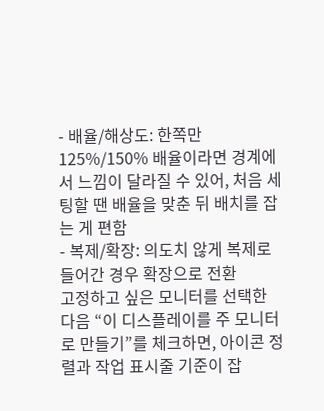- 배율/해상도: 한쪽만 125%/150% 배율이라면 경계에서 느낌이 달라질 수 있어, 처음 세팅할 땐 배율을 맞춘 뒤 배치를 잡는 게 편함
- 복제/확장: 의도치 않게 복제로 들어간 경우 확장으로 전환
고정하고 싶은 모니터를 선택한 다음 “이 디스플레이를 주 모니터로 만들기”를 체크하면, 아이콘 정렬과 작업 표시줄 기준이 잡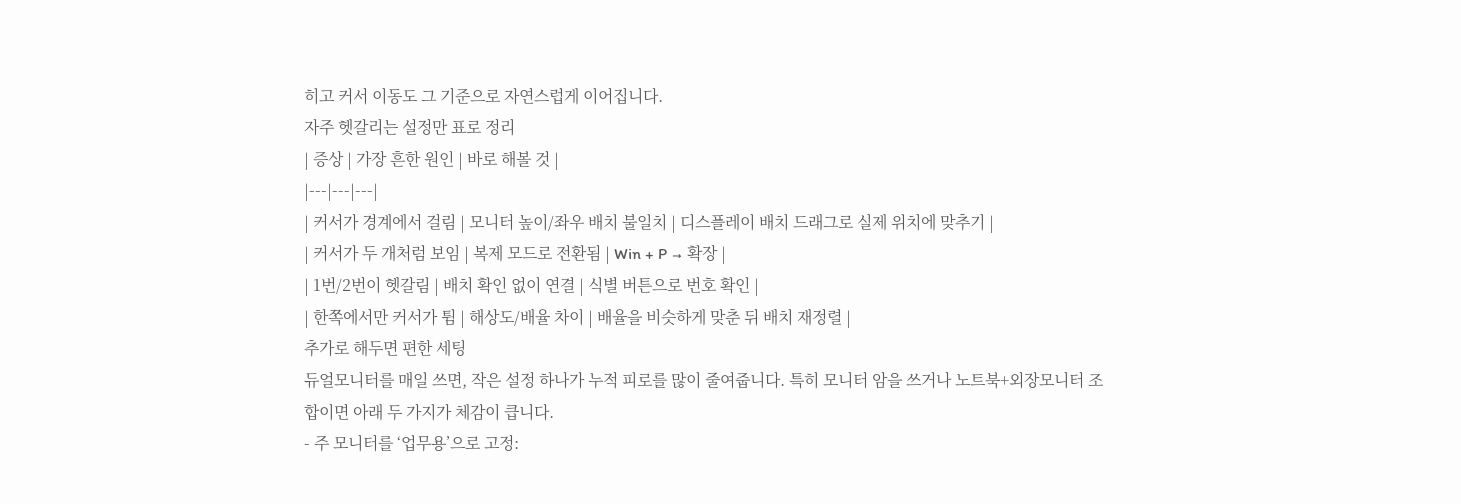히고 커서 이동도 그 기준으로 자연스럽게 이어집니다.
자주 헷갈리는 설정만 표로 정리
| 증상 | 가장 흔한 원인 | 바로 해볼 것 |
|---|---|---|
| 커서가 경계에서 걸림 | 모니터 높이/좌우 배치 불일치 | 디스플레이 배치 드래그로 실제 위치에 맞추기 |
| 커서가 두 개처럼 보임 | 복제 모드로 전환됨 | Win + P → 확장 |
| 1번/2번이 헷갈림 | 배치 확인 없이 연결 | 식별 버튼으로 번호 확인 |
| 한쪽에서만 커서가 튐 | 해상도/배율 차이 | 배율을 비슷하게 맞춘 뒤 배치 재정렬 |
추가로 해두면 편한 세팅
듀얼모니터를 매일 쓰면, 작은 설정 하나가 누적 피로를 많이 줄여줍니다. 특히 모니터 암을 쓰거나 노트북+외장모니터 조합이면 아래 두 가지가 체감이 큽니다.
- 주 모니터를 ‘업무용’으로 고정: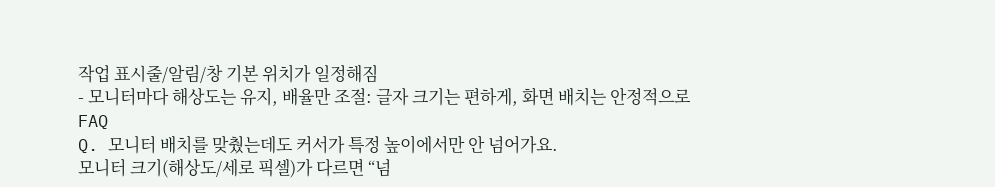작업 표시줄/알림/창 기본 위치가 일정해짐
- 모니터마다 해상도는 유지, 배율만 조절: 글자 크기는 편하게, 화면 배치는 안정적으로
FAQ
Q. 모니터 배치를 맞췄는데도 커서가 특정 높이에서만 안 넘어가요.
모니터 크기(해상도/세로 픽셀)가 다르면 “넘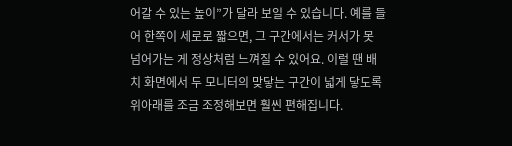어갈 수 있는 높이”가 달라 보일 수 있습니다. 예를 들어 한쪽이 세로로 짧으면, 그 구간에서는 커서가 못 넘어가는 게 정상처럼 느껴질 수 있어요. 이럴 땐 배치 화면에서 두 모니터의 맞닿는 구간이 넓게 닿도록 위아래를 조금 조정해보면 훨씬 편해집니다.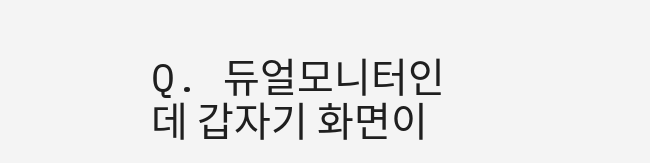Q. 듀얼모니터인데 갑자기 화면이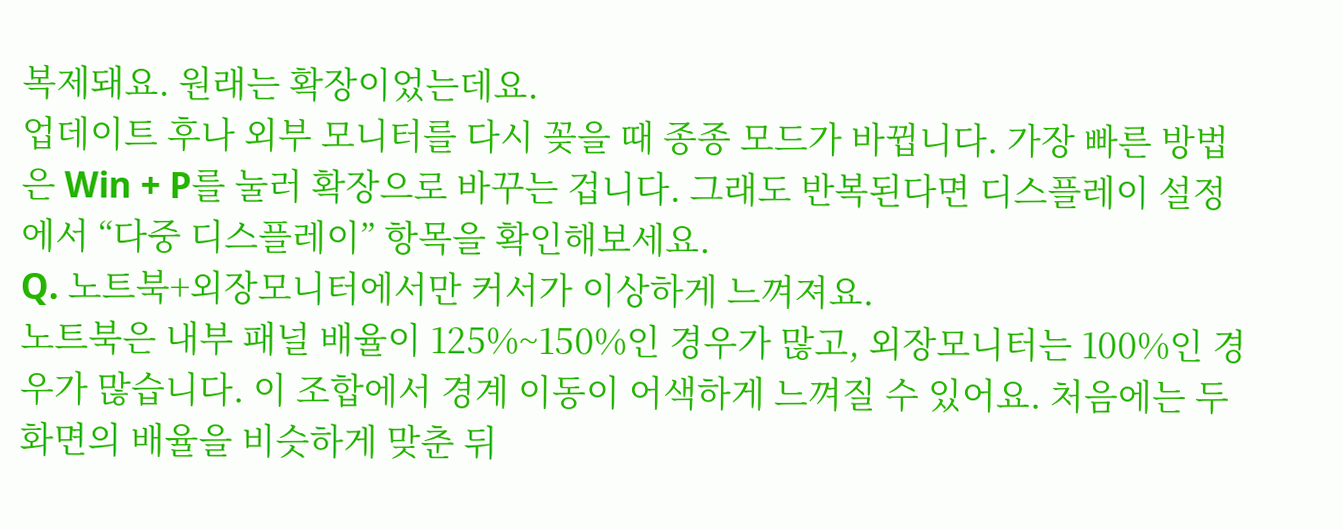복제돼요. 원래는 확장이었는데요.
업데이트 후나 외부 모니터를 다시 꽂을 때 종종 모드가 바뀝니다. 가장 빠른 방법은 Win + P를 눌러 확장으로 바꾸는 겁니다. 그래도 반복된다면 디스플레이 설정에서 “다중 디스플레이” 항목을 확인해보세요.
Q. 노트북+외장모니터에서만 커서가 이상하게 느껴져요.
노트북은 내부 패널 배율이 125%~150%인 경우가 많고, 외장모니터는 100%인 경우가 많습니다. 이 조합에서 경계 이동이 어색하게 느껴질 수 있어요. 처음에는 두 화면의 배율을 비슷하게 맞춘 뒤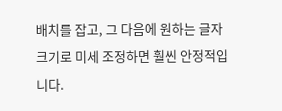배치를 잡고, 그 다음에 원하는 글자 크기로 미세 조정하면 훨씬 안정적입니다.